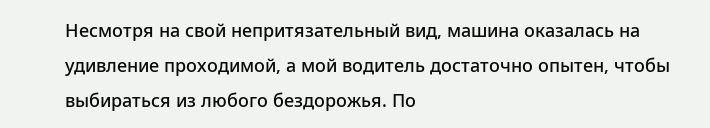Несмотря на свой непритязательный вид, машина оказалась на удивление проходимой, а мой водитель достаточно опытен, чтобы выбираться из любого бездорожья. По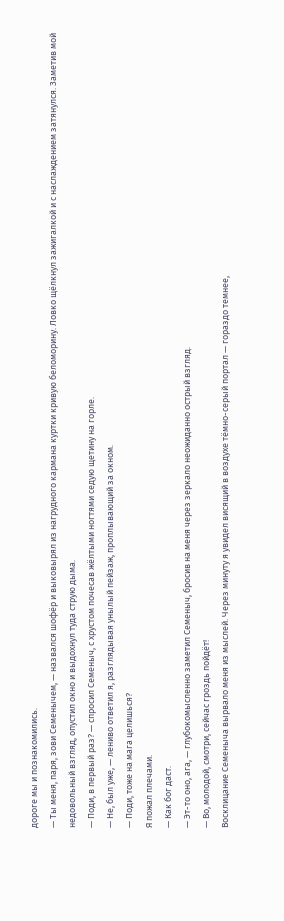дороге мы и познакомились.
— Ты меня, паря, зови Семенычем, — назвался шофёр и выковырял из нагрудного кармана куртки кривую беломорину. Ловко щёлкнул зажигалкой и с наслаждением затянулся. Заметив мой недовольный взгляд, опустил окно и выдохнул туда струю дыма.
— Поди, в первый раз? — спросил Семеныч, с хрустом почесав жёлтыми ногтями седую щетину на горле.
— Не, был уже, — лениво ответил я, разглядывая унылый пейзаж, проплывающий за окном.
— Поди, тоже на мага целишься?
Я пожал плечами.
— Как бог даст.
— Эт-то оно, ага, — глубокомысленно заметил Семеныч, бросив на меня через зеркало неожиданно острый взгляд.
— Во, молодой, смотри, сейчас гроздь пойдёт!
Восклицание Семеныча вырвало меня из мыслей. Через минуту я увидел висящий в воздухе тёмно-серый портал — гораздо темнее,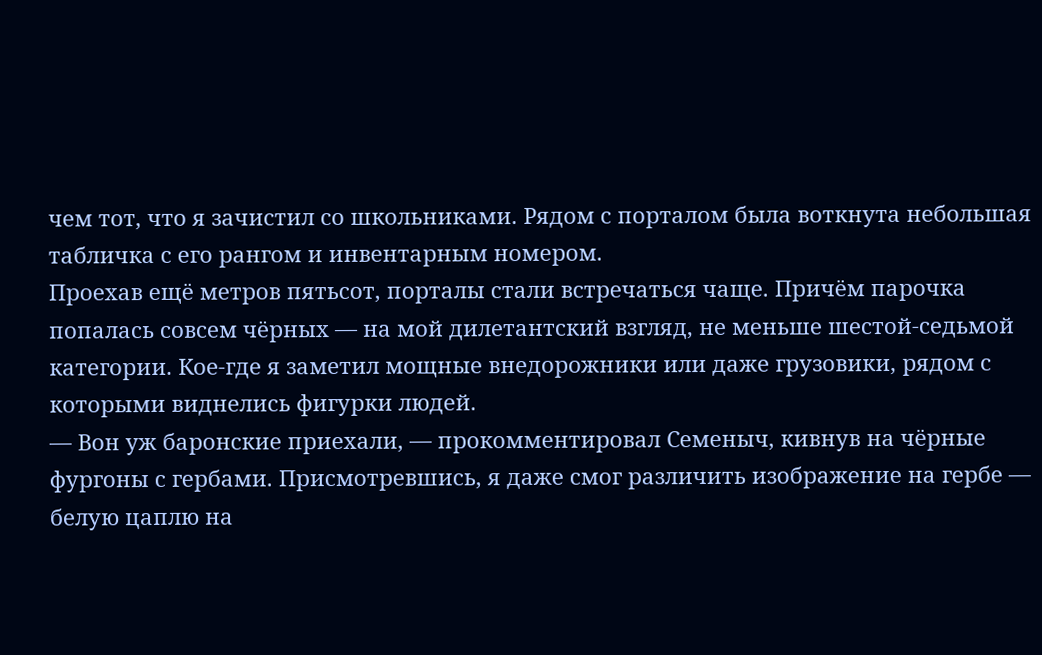чем тот, что я зачистил со школьниками. Рядом с порталом была воткнута небольшая табличка с его рангом и инвентарным номером.
Проехав ещё метров пятьсот, порталы стали встречаться чаще. Причём парочка попалась совсем чёрных — на мой дилетантский взгляд, не меньше шестой-седьмой категории. Кое-где я заметил мощные внедорожники или даже грузовики, рядом с которыми виднелись фигурки людей.
— Вон уж баронские приехали, — прокомментировал Семеныч, кивнув на чёрные фургоны с гербами. Присмотревшись, я даже смог различить изображение на гербе — белую цаплю на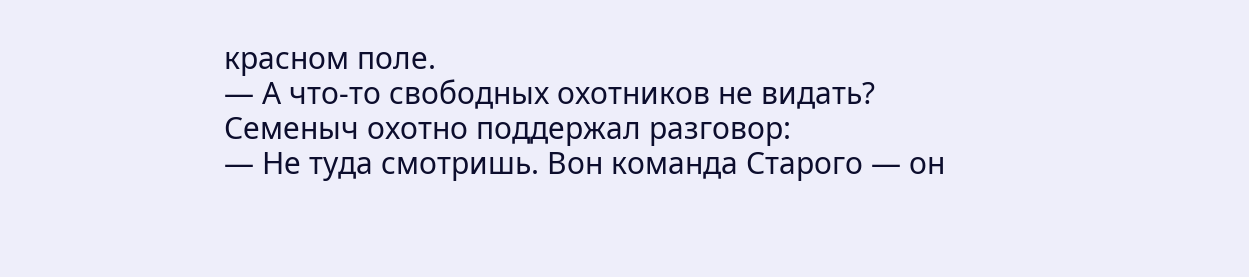красном поле.
— А что-то свободных охотников не видать?
Семеныч охотно поддержал разговор:
— Не туда смотришь. Вон команда Старого — он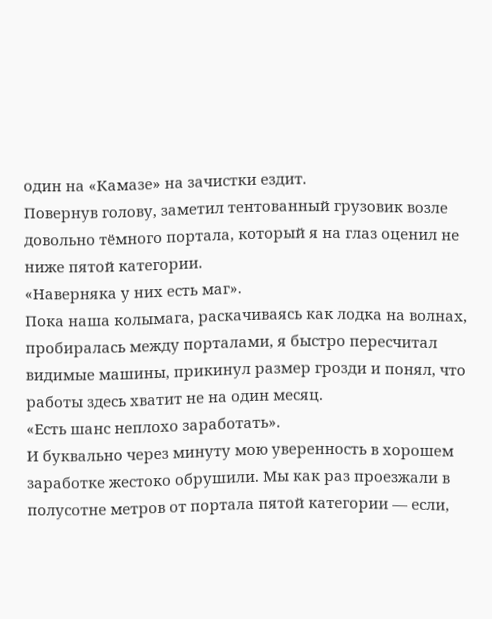один на «Камазе» на зачистки ездит.
Повернув голову, заметил тентованный грузовик возле довольно тёмного портала, который я на глаз оценил не ниже пятой категории.
«Наверняка у них есть маг».
Пока наша колымага, раскачиваясь как лодка на волнах, пробиралась между порталами, я быстро пересчитал видимые машины, прикинул размер грозди и понял, что работы здесь хватит не на один месяц.
«Есть шанс неплохо заработать».
И буквально через минуту мою уверенность в хорошем заработке жестоко обрушили. Мы как раз проезжали в полусотне метров от портала пятой категории — если,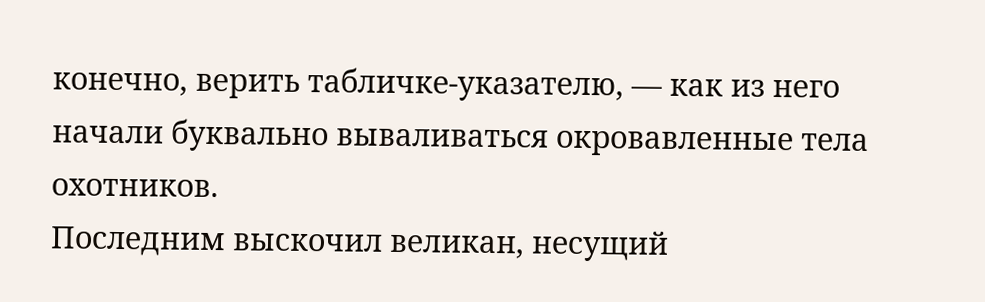конечно, верить табличке-указателю, — как из него начали буквально вываливаться окровавленные тела охотников.
Последним выскочил великан, несущий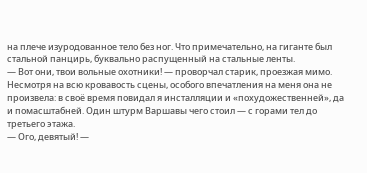на плече изуродованное тело без ног. Что примечательно, на гиганте был стальной панцирь, буквально распущенный на стальные ленты.
— Вот они, твои вольные охотники! — проворчал старик, проезжая мимо.
Несмотря на всю кровавость сцены, особого впечатления на меня она не произвела: в своё время повидал я инсталляции и «похудожественней», да и помасштабней. Один штурм Варшавы чего стоил — с горами тел до третьего этажа.
— Ого, девятый! —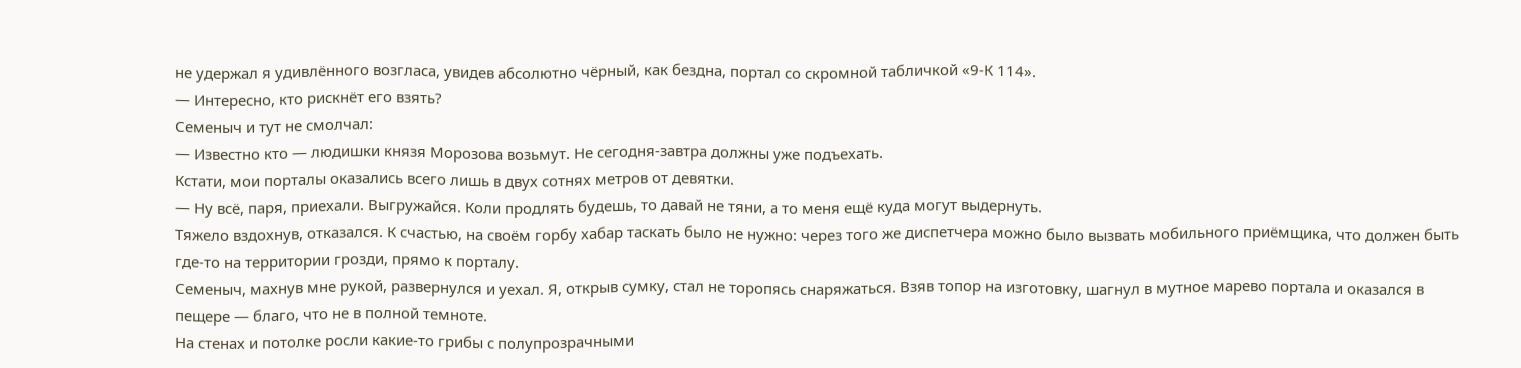не удержал я удивлённого возгласа, увидев абсолютно чёрный, как бездна, портал со скромной табличкой «9-К 114».
— Интересно, кто рискнёт его взять?
Семеныч и тут не смолчал:
— Известно кто — людишки князя Морозова возьмут. Не сегодня-завтра должны уже подъехать.
Кстати, мои порталы оказались всего лишь в двух сотнях метров от девятки.
— Ну всё, паря, приехали. Выгружайся. Коли продлять будешь, то давай не тяни, а то меня ещё куда могут выдернуть.
Тяжело вздохнув, отказался. К счастью, на своём горбу хабар таскать было не нужно: через того же диспетчера можно было вызвать мобильного приёмщика, что должен быть где-то на территории грозди, прямо к порталу.
Семеныч, махнув мне рукой, развернулся и уехал. Я, открыв сумку, стал не торопясь снаряжаться. Взяв топор на изготовку, шагнул в мутное марево портала и оказался в пещере — благо, что не в полной темноте.
На стенах и потолке росли какие-то грибы с полупрозрачными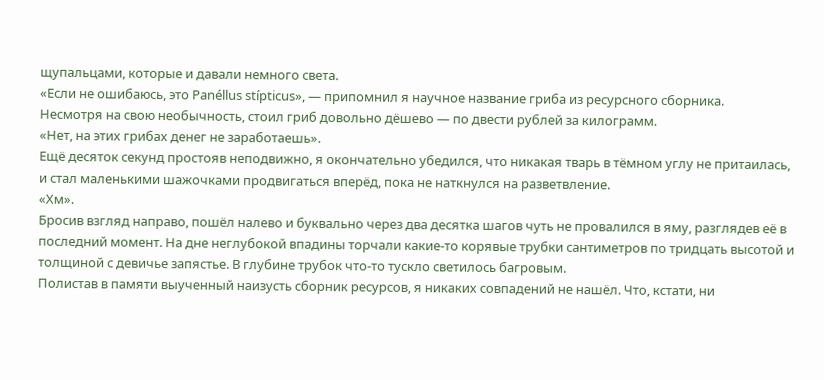щупальцами, которые и давали немного света.
«Если не ошибаюсь, это Panéllus stípticus», — припомнил я научное название гриба из ресурсного сборника.
Несмотря на свою необычность, стоил гриб довольно дёшево — по двести рублей за килограмм.
«Нет, на этих грибах денег не заработаешь».
Ещё десяток секунд простояв неподвижно, я окончательно убедился, что никакая тварь в тёмном углу не притаилась, и стал маленькими шажочками продвигаться вперёд, пока не наткнулся на разветвление.
«Хм».
Бросив взгляд направо, пошёл налево и буквально через два десятка шагов чуть не провалился в яму, разглядев её в последний момент. На дне неглубокой впадины торчали какие-то корявые трубки сантиметров по тридцать высотой и толщиной с девичье запястье. В глубине трубок что-то тускло светилось багровым.
Полистав в памяти выученный наизусть сборник ресурсов, я никаких совпадений не нашёл. Что, кстати, ни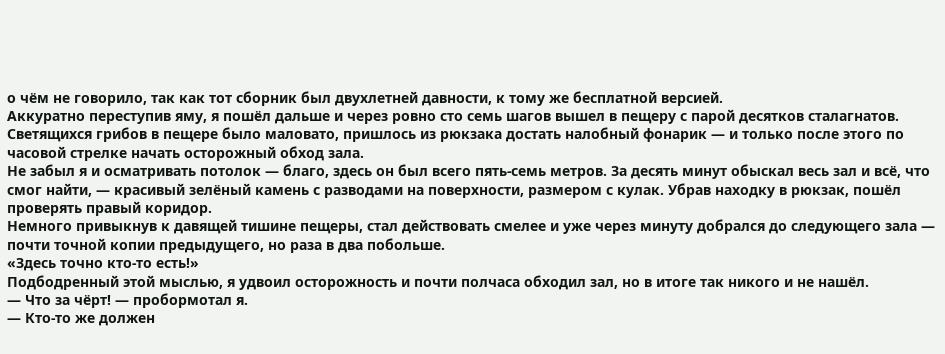о чём не говорило, так как тот сборник был двухлетней давности, к тому же бесплатной версией.
Аккуратно переступив яму, я пошёл дальше и через ровно сто семь шагов вышел в пещеру с парой десятков сталагнатов. Светящихся грибов в пещере было маловато, пришлось из рюкзака достать налобный фонарик — и только после этого по часовой стрелке начать осторожный обход зала.
Не забыл я и осматривать потолок — благо, здесь он был всего пять-семь метров. За десять минут обыскал весь зал и всё, что смог найти, — красивый зелёный камень с разводами на поверхности, размером с кулак. Убрав находку в рюкзак, пошёл проверять правый коридор.
Немного привыкнув к давящей тишине пещеры, стал действовать смелее и уже через минуту добрался до следующего зала — почти точной копии предыдущего, но раза в два побольше.
«Здесь точно кто-то есть!»
Подбодренный этой мыслью, я удвоил осторожность и почти полчаса обходил зал, но в итоге так никого и не нашёл.
— Что за чёрт! — пробормотал я.
— Кто-то же должен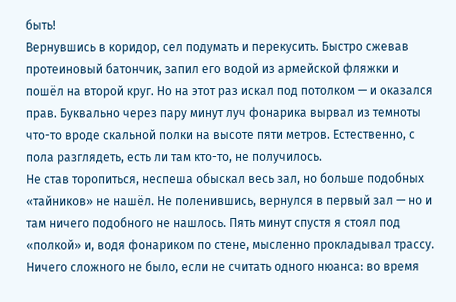быть!
Вернувшись в коридор, сел подумать и перекусить. Быстро сжевав протеиновый батончик, запил его водой из армейской фляжки и пошёл на второй круг. Но на этот раз искал под потолком — и оказался прав. Буквально через пару минут луч фонарика вырвал из темноты что-то вроде скальной полки на высоте пяти метров. Естественно, с пола разглядеть, есть ли там кто-то, не получилось.
Не став торопиться, неспеша обыскал весь зал, но больше подобных «тайников» не нашёл. Не поленившись, вернулся в первый зал — но и там ничего подобного не нашлось. Пять минут спустя я стоял под «полкой» и, водя фонариком по стене, мысленно прокладывал трассу. Ничего сложного не было, если не считать одного нюанса: во время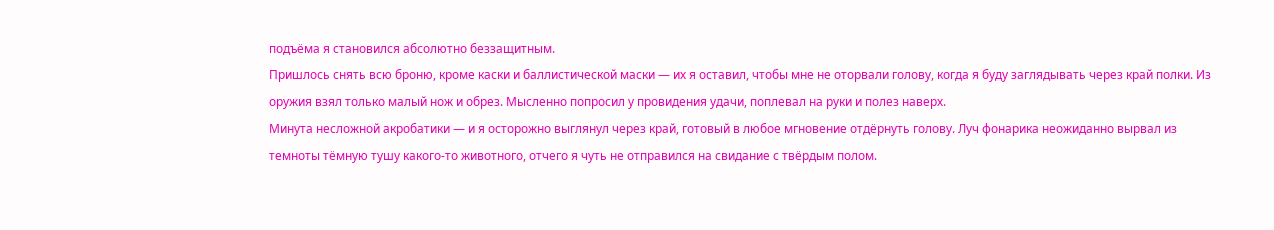подъёма я становился абсолютно беззащитным.
Пришлось снять всю броню, кроме каски и баллистической маски — их я оставил, чтобы мне не оторвали голову, когда я буду заглядывать через край полки. Из оружия взял только малый нож и обрез. Мысленно попросил у провидения удачи, поплевал на руки и полез наверх.
Минута несложной акробатики — и я осторожно выглянул через край, готовый в любое мгновение отдёрнуть голову. Луч фонарика неожиданно вырвал из темноты тёмную тушу какого-то животного, отчего я чуть не отправился на свидание с твёрдым полом.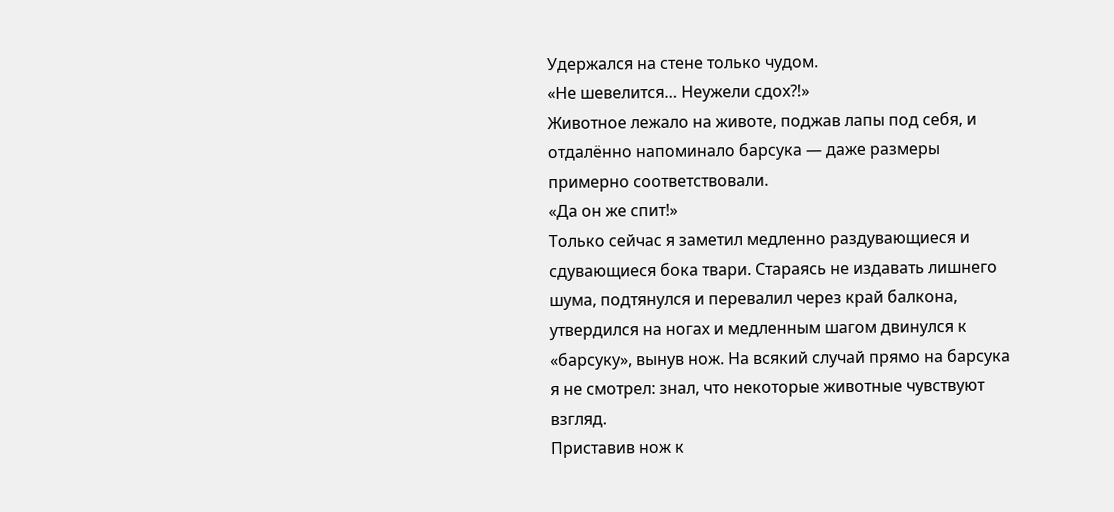Удержался на стене только чудом.
«Не шевелится… Неужели сдох⁈»
Животное лежало на животе, поджав лапы под себя, и отдалённо напоминало барсука — даже размеры примерно соответствовали.
«Да он же спит!»
Только сейчас я заметил медленно раздувающиеся и сдувающиеся бока твари. Стараясь не издавать лишнего шума, подтянулся и перевалил через край балкона, утвердился на ногах и медленным шагом двинулся к «барсуку», вынув нож. На всякий случай прямо на барсука я не смотрел: знал, что некоторые животные чувствуют взгляд.
Приставив нож к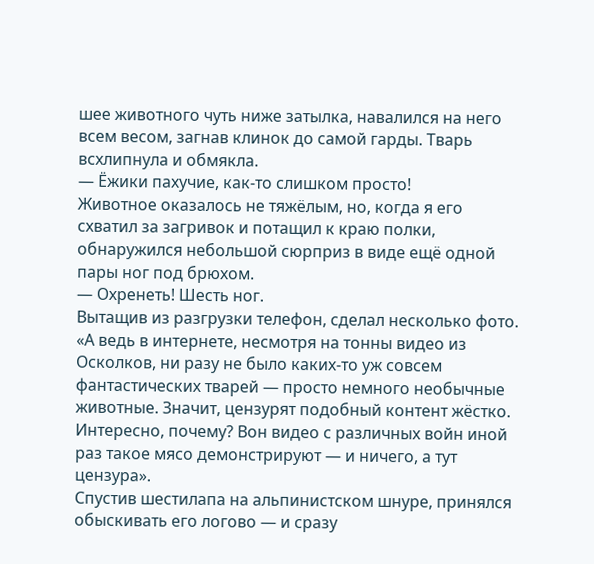шее животного чуть ниже затылка, навалился на него всем весом, загнав клинок до самой гарды. Тварь всхлипнула и обмякла.
— Ёжики пахучие, как-то слишком просто!
Животное оказалось не тяжёлым, но, когда я его схватил за загривок и потащил к краю полки, обнаружился небольшой сюрприз в виде ещё одной пары ног под брюхом.
— Охренеть! Шесть ног.
Вытащив из разгрузки телефон, сделал несколько фото.
«А ведь в интернете, несмотря на тонны видео из Осколков, ни разу не было каких-то уж совсем фантастических тварей — просто немного необычные животные. Значит, цензурят подобный контент жёстко. Интересно, почему? Вон видео с различных войн иной раз такое мясо демонстрируют — и ничего, а тут цензура».
Спустив шестилапа на альпинистском шнуре, принялся обыскивать его логово — и сразу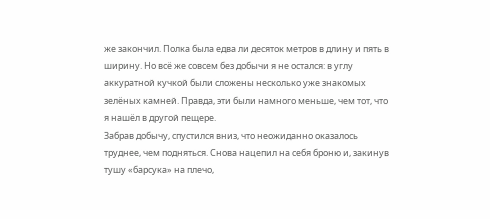же закончил. Полка была едва ли десяток метров в длину и пять в ширину. Но всё же совсем без добычи я не остался: в углу аккуратной кучкой были сложены несколько уже знакомых зелёных камней. Правда, эти были намного меньше, чем тот, что я нашёл в другой пещере.
Забрав добычу, спустился вниз, что неожиданно оказалось труднее, чем подняться. Снова нацепил на себя броню и, закинув тушу «барсука» на плечо,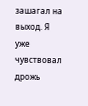зашагал на выход. Я уже чувствовал дрожь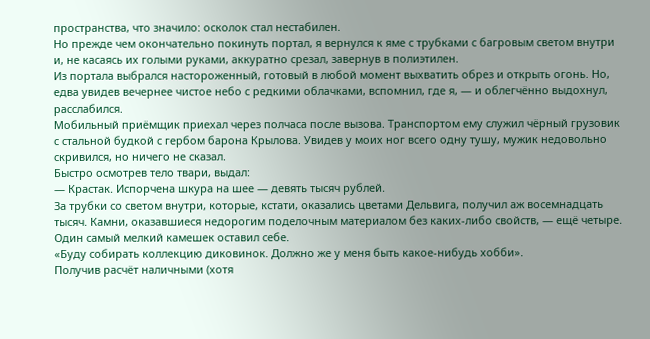пространства, что значило: осколок стал нестабилен.
Но прежде чем окончательно покинуть портал, я вернулся к яме с трубками с багровым светом внутри и, не касаясь их голыми руками, аккуратно срезал, завернув в полиэтилен.
Из портала выбрался настороженный, готовый в любой момент выхватить обрез и открыть огонь. Но, едва увидев вечернее чистое небо с редкими облачками, вспомнил, где я, — и облегчённо выдохнул, расслабился.
Мобильный приёмщик приехал через полчаса после вызова. Транспортом ему служил чёрный грузовик с стальной будкой с гербом барона Крылова. Увидев у моих ног всего одну тушу, мужик недовольно скривился, но ничего не сказал.
Быстро осмотрев тело твари, выдал:
— Крастак. Испорчена шкура на шее — девять тысяч рублей.
За трубки со светом внутри, которые, кстати, оказались цветами Дельвига, получил аж восемнадцать тысяч. Камни, оказавшиеся недорогим поделочным материалом без каких-либо свойств, — ещё четыре. Один самый мелкий камешек оставил себе.
«Буду собирать коллекцию диковинок. Должно же у меня быть какое-нибудь хобби».
Получив расчёт наличными (хотя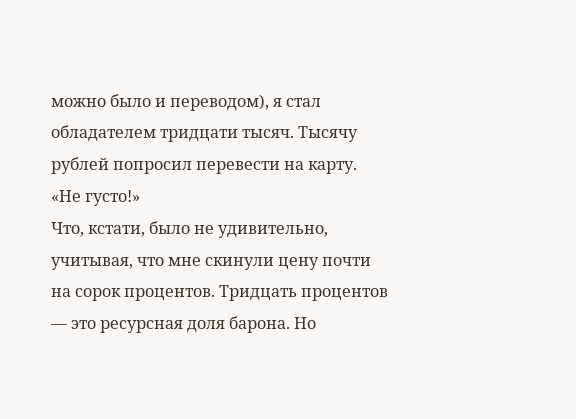можно было и переводом), я стал обладателем тридцати тысяч. Тысячу рублей попросил перевести на карту.
«Не густо!»
Что, кстати, было не удивительно, учитывая, что мне скинули цену почти на сорок процентов. Тридцать процентов — это ресурсная доля барона. Но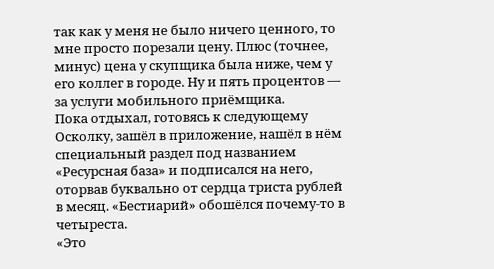так как у меня не было ничего ценного, то мне просто порезали цену. Плюс (точнее, минус) цена у скупщика была ниже, чем у его коллег в городе. Ну и пять процентов — за услуги мобильного приёмщика.
Пока отдыхал, готовясь к следующему Осколку, зашёл в приложение, нашёл в нём специальный раздел под названием «Ресурсная база» и подписался на него, оторвав буквально от сердца триста рублей в месяц. «Бестиарий» обошёлся почему-то в четыреста.
«Это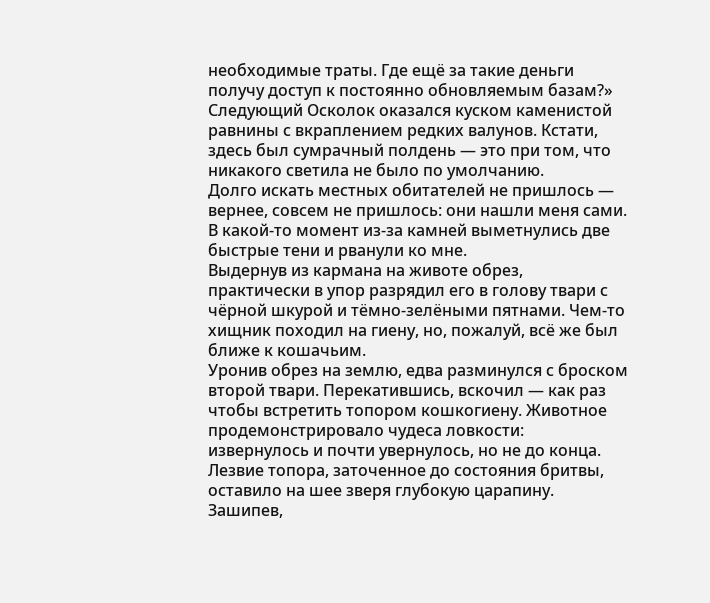необходимые траты. Где ещё за такие деньги получу доступ к постоянно обновляемым базам?»
Следующий Осколок оказался куском каменистой равнины с вкраплением редких валунов. Кстати, здесь был сумрачный полдень — это при том, что никакого светила не было по умолчанию.
Долго искать местных обитателей не пришлось — вернее, совсем не пришлось: они нашли меня сами. В какой-то момент из-за камней выметнулись две быстрые тени и рванули ко мне.
Выдернув из кармана на животе обрез, практически в упор разрядил его в голову твари с чёрной шкурой и тёмно-зелёными пятнами. Чем-то хищник походил на гиену, но, пожалуй, всё же был ближе к кошачьим.
Уронив обрез на землю, едва разминулся с броском второй твари. Перекатившись, вскочил — как раз чтобы встретить топором кошкогиену. Животное продемонстрировало чудеса ловкости: извернулось и почти увернулось, но не до конца. Лезвие топора, заточенное до состояния бритвы, оставило на шее зверя глубокую царапину.
Зашипев,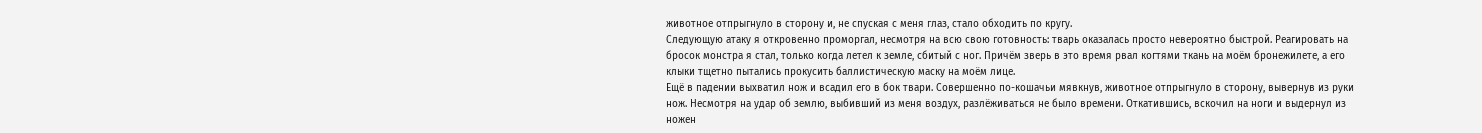животное отпрыгнуло в сторону и, не спуская с меня глаз, стало обходить по кругу.
Следующую атаку я откровенно проморгал, несмотря на всю свою готовность: тварь оказалась просто невероятно быстрой. Реагировать на бросок монстра я стал, только когда летел к земле, сбитый с ног. Причём зверь в это время рвал когтями ткань на моём бронежилете, а его клыки тщетно пытались прокусить баллистическую маску на моём лице.
Ещё в падении выхватил нож и всадил его в бок твари. Совершенно по-кошачьи мявкнув, животное отпрыгнуло в сторону, вывернув из руки нож. Несмотря на удар об землю, выбивший из меня воздух, разлёживаться не было времени. Откатившись, вскочил на ноги и выдернул из ножен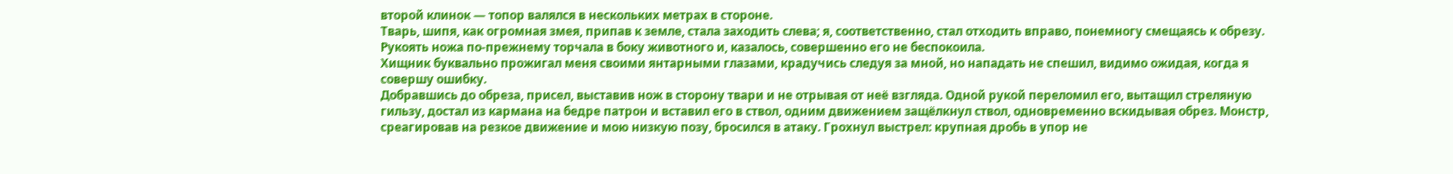второй клинок — топор валялся в нескольких метрах в стороне.
Тварь, шипя, как огромная змея, припав к земле, стала заходить слева; я, соответственно, стал отходить вправо, понемногу смещаясь к обрезу. Рукоять ножа по-прежнему торчала в боку животного и, казалось, совершенно его не беспокоила.
Хищник буквально прожигал меня своими янтарными глазами, крадучись следуя за мной, но нападать не спешил, видимо ожидая, когда я совершу ошибку.
Добравшись до обреза, присел, выставив нож в сторону твари и не отрывая от неё взгляда. Одной рукой переломил его, вытащил стреляную гильзу, достал из кармана на бедре патрон и вставил его в ствол, одним движением защёлкнул ствол, одновременно вскидывая обрез. Монстр, среагировав на резкое движение и мою низкую позу, бросился в атаку. Грохнул выстрел: крупная дробь в упор не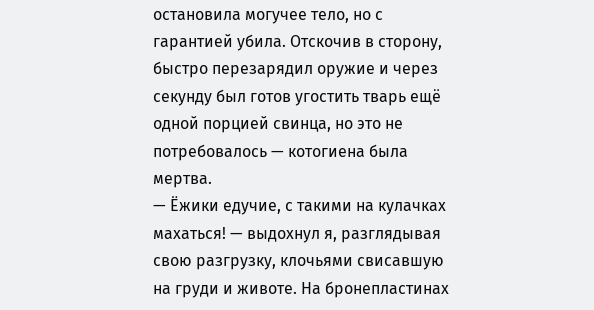остановила могучее тело, но с гарантией убила. Отскочив в сторону, быстро перезарядил оружие и через секунду был готов угостить тварь ещё одной порцией свинца, но это не потребовалось — котогиена была мертва.
— Ёжики едучие, с такими на кулачках махаться! — выдохнул я, разглядывая свою разгрузку, клочьями свисавшую на груди и животе. На бронепластинах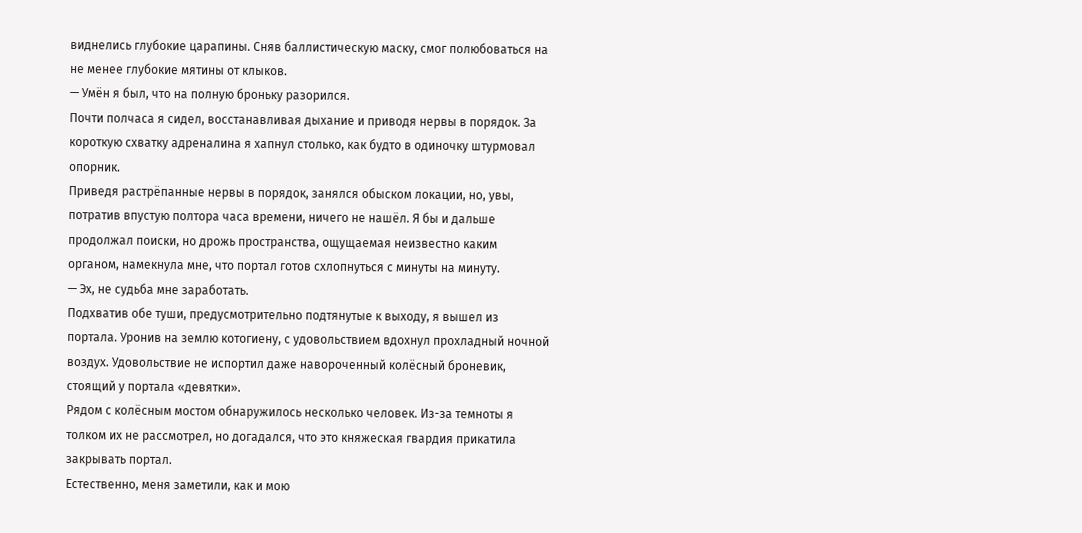виднелись глубокие царапины. Сняв баллистическую маску, смог полюбоваться на не менее глубокие мятины от клыков.
— Умён я был, что на полную броньку разорился.
Почти полчаса я сидел, восстанавливая дыхание и приводя нервы в порядок. За короткую схватку адреналина я хапнул столько, как будто в одиночку штурмовал опорник.
Приведя растрёпанные нервы в порядок, занялся обыском локации, но, увы, потратив впустую полтора часа времени, ничего не нашёл. Я бы и дальше продолжал поиски, но дрожь пространства, ощущаемая неизвестно каким органом, намекнула мне, что портал готов схлопнуться с минуты на минуту.
— Эх, не судьба мне заработать.
Подхватив обе туши, предусмотрительно подтянутые к выходу, я вышел из портала. Уронив на землю котогиену, с удовольствием вдохнул прохладный ночной воздух. Удовольствие не испортил даже навороченный колёсный броневик, стоящий у портала «девятки».
Рядом с колёсным мостом обнаружилось несколько человек. Из-за темноты я толком их не рассмотрел, но догадался, что это княжеская гвардия прикатила закрывать портал.
Естественно, меня заметили, как и мою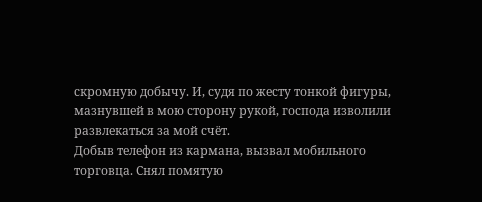скромную добычу. И, судя по жесту тонкой фигуры, мазнувшей в мою сторону рукой, господа изволили развлекаться за мой счёт.
Добыв телефон из кармана, вызвал мобильного торговца. Снял помятую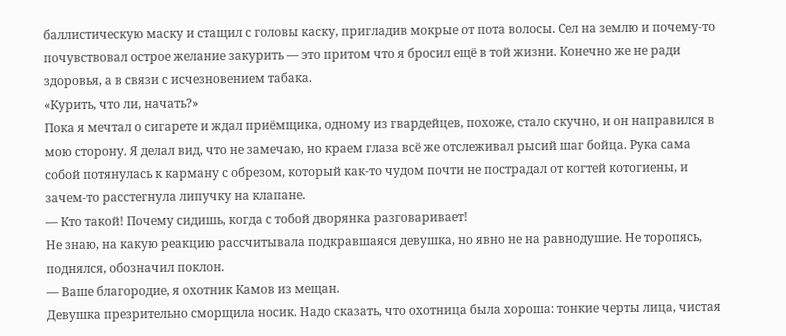баллистическую маску и стащил с головы каску, пригладив мокрые от пота волосы. Сел на землю и почему-то почувствовал острое желание закурить — это притом что я бросил ещё в той жизни. Конечно же не ради здоровья, а в связи с исчезновением табака.
«Курить, что ли, начать?»
Пока я мечтал о сигарете и ждал приёмщика, одному из гвардейцев, похоже, стало скучно, и он направился в мою сторону. Я делал вид, что не замечаю, но краем глаза всё же отслеживал рысий шаг бойца. Рука сама собой потянулась к карману с обрезом, который как-то чудом почти не пострадал от когтей котогиены, и зачем-то расстегнула липучку на клапане.
— Кто такой! Почему сидишь, когда с тобой дворянка разговаривает!
Не знаю, на какую реакцию рассчитывала подкравшаяся девушка, но явно не на равнодушие. Не торопясь, поднялся, обозначил поклон.
— Ваше благородие, я охотник Камов из мещан.
Девушка презрительно сморщила носик. Надо сказать, что охотница была хороша: тонкие черты лица, чистая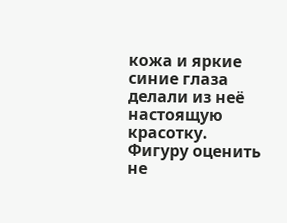кожа и яркие синие глаза делали из неё настоящую красотку. Фигуру оценить не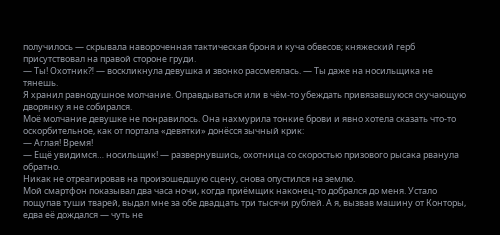получилось — скрывала навороченная тактическая броня и куча обвесов; княжеский герб присутствовал на правой стороне груди.
— Ты! Охотник⁈ — воскликнула девушка и звонко рассмеялась. — Ты даже на носильщика не тянешь.
Я хранил равнодушное молчание. Оправдываться или в чём-то убеждать привязавшуюся скучающую дворянку я не собирался.
Моё молчание девушке не понравилось. Она нахмурила тонкие брови и явно хотела сказать что-то оскорбительное, как от портала «девятки» донёсся зычный крик:
— Аглая! Время!
— Ещё увидимся… носильщик! — развернувшись, охотница со скоростью призового рысака рванула обратно.
Никак не отреагировав на произошедшую сцену, снова опустился на землю.
Мой смартфон показывал два часа ночи, когда приёмщик наконец-то добрался до меня. Устало пощупав туши тварей, выдал мне за обе двадцать три тысячи рублей. А я, вызвав машину от Конторы, едва её дождался — чуть не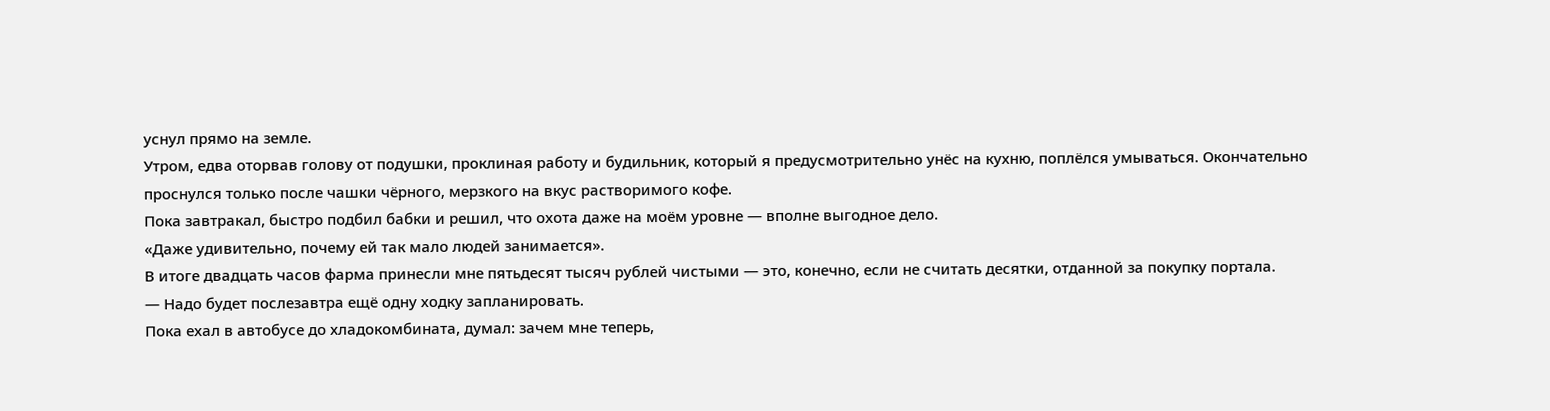уснул прямо на земле.
Утром, едва оторвав голову от подушки, проклиная работу и будильник, который я предусмотрительно унёс на кухню, поплёлся умываться. Окончательно проснулся только после чашки чёрного, мерзкого на вкус растворимого кофе.
Пока завтракал, быстро подбил бабки и решил, что охота даже на моём уровне — вполне выгодное дело.
«Даже удивительно, почему ей так мало людей занимается».
В итоге двадцать часов фарма принесли мне пятьдесят тысяч рублей чистыми — это, конечно, если не считать десятки, отданной за покупку портала.
— Надо будет послезавтра ещё одну ходку запланировать.
Пока ехал в автобусе до хладокомбината, думал: зачем мне теперь,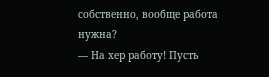собственно, вообще работа нужна?
— На хер работу! Пусть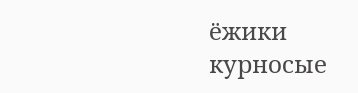ёжики курносые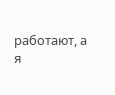работают, а я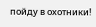пойду в охотники!